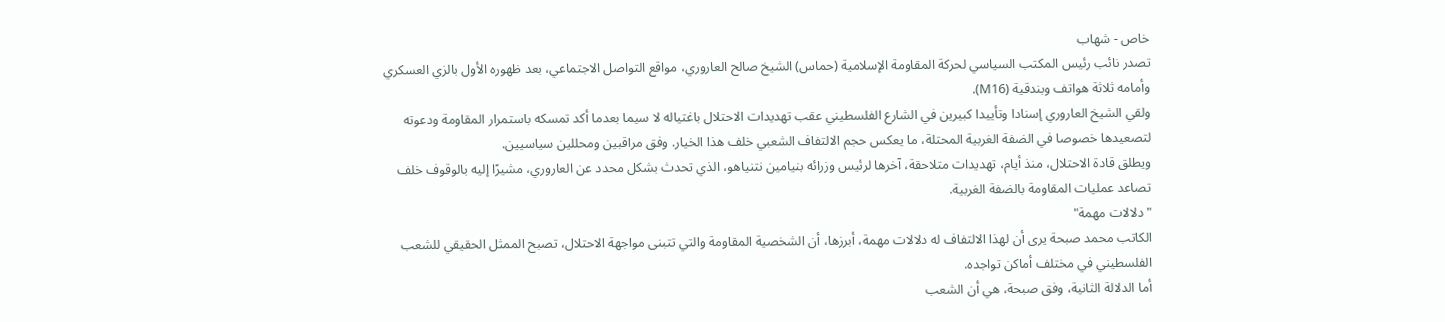خاص - شهاب
تصدر نائب رئيس المكتب السياسي لحركة المقاومة الإسلامية (حماس) الشيخ صالح العاروري، مواقع التواصل الاجتماعي، بعد ظهوره الأول بالزي العسكري وأمامه ثلاثة هواتف وبندقية (M16).
ولقي الشيخ العاروري إسنادا وتأييدا كبيرين في الشارع الفلسطيني عقب تهديدات الاحتلال باغتياله لا سيما بعدما أكد تمسكه باستمرار المقاومة ودعوته لتصعيدها خصوصا في الضفة الغربية المحتلة، ما يعكس حجم الالتفاف الشعبي خلف هذا الخيار. وفق مراقبين ومحللين سياسيين.
ويطلق قادة الاحتلال، منذ أيام، تهديدات متلاحقة، آخرها لرئيس وزرائه بنيامين نتنياهو، الذي تحدث بشكل محدد عن العاروري، مشيرًا إليه بالوقوف خلف تصاعد عمليات المقاومة بالضفة الغربية.
"دلالات مهمة"
الكاتب محمد صبحة يرى أن لهذا الالتفاف له دلالات مهمة، أبرزها، أن الشخصية المقاومة والتي تتبنى مواجهة الاحتلال، تصبح الممثل الحقيقي للشعب الفلسطيني في مختلف أماكن تواجده.
أما الدلالة الثانية، وفق صبحة، هي أن الشعب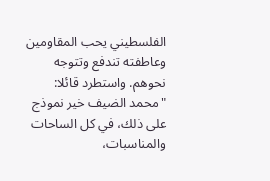الفلسطيني يحب المقاومين وعاطفته تندفع وتتوجه نحوهم. واستطرد قائلا: "محمد الضيف خير نموذج على ذلك، في كل الساحات والمناسبات،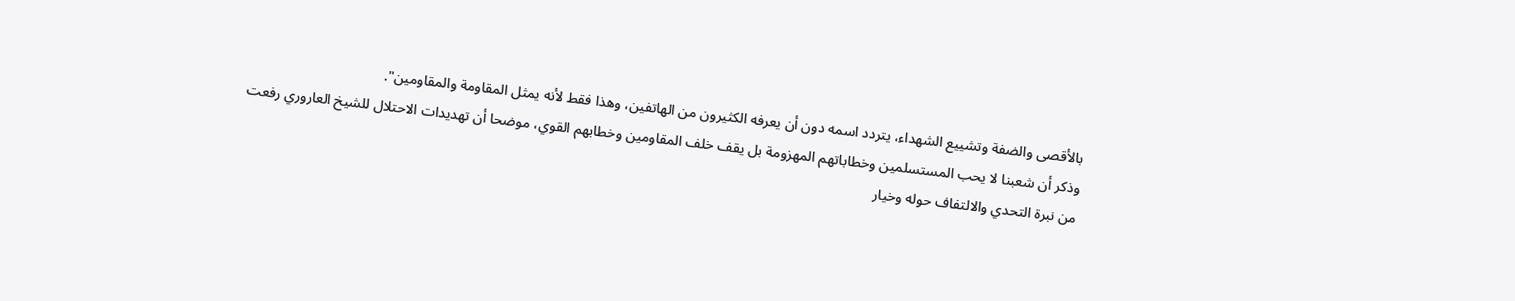بالأقصى والضفة وتشييع الشهداء، يتردد اسمه دون أن يعرفه الكثيرون من الهاتفين، وهذا فقط لأنه يمثل المقاومة والمقاومين".
وذكر أن شعبنا لا يحب المستسلمين وخطاباتهم المهزومة بل يقف خلف المقاومين وخطابهم القوي، موضحا أن تهديدات الاحتلال للشيخ العاروري رفعت من نبرة التحدي والالتفاف حوله وخيار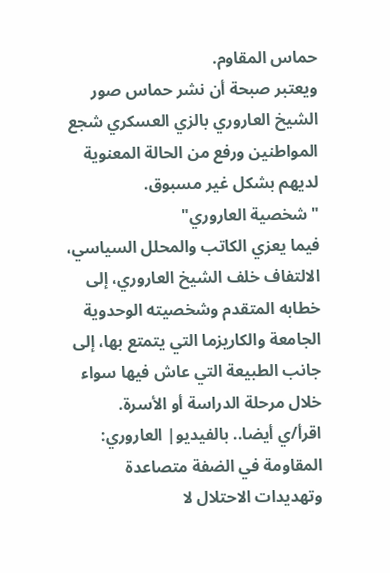حماس المقاوم.
ويعتبر صبحة أن نشر حماس صور الشيخ العاروري بالزي العسكري شجع المواطنين ورفع من الحالة المعنوية لديهم بشكل غير مسبوق.
"شخصية العاروري"
فيما يعزي الكاتب والمحلل السياسي، الالتفاف خلف الشيخ العاروري، إلى خطابه المتقدم وشخصيته الوحدوية الجامعة والكاريزما التي يتمتع بها، إلى جانب الطبيعة التي عاش فيها سواء خلال مرحلة الدراسة أو الأسرة.
اقرأ/ي أيضا.. بالفيديو| العاروري: المقاومة في الضفة متصاعدة وتهديدات الاحتلال لا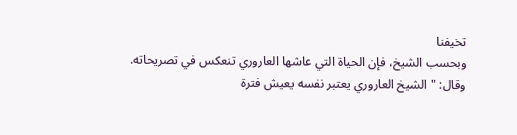تخيفنا
وبحسب الشيخ، فإن الحياة التي عاشها العاروري تنعكس في تصريحاته.
وقال: "الشيخ العاروري يعتبر نفسه يعيش فترة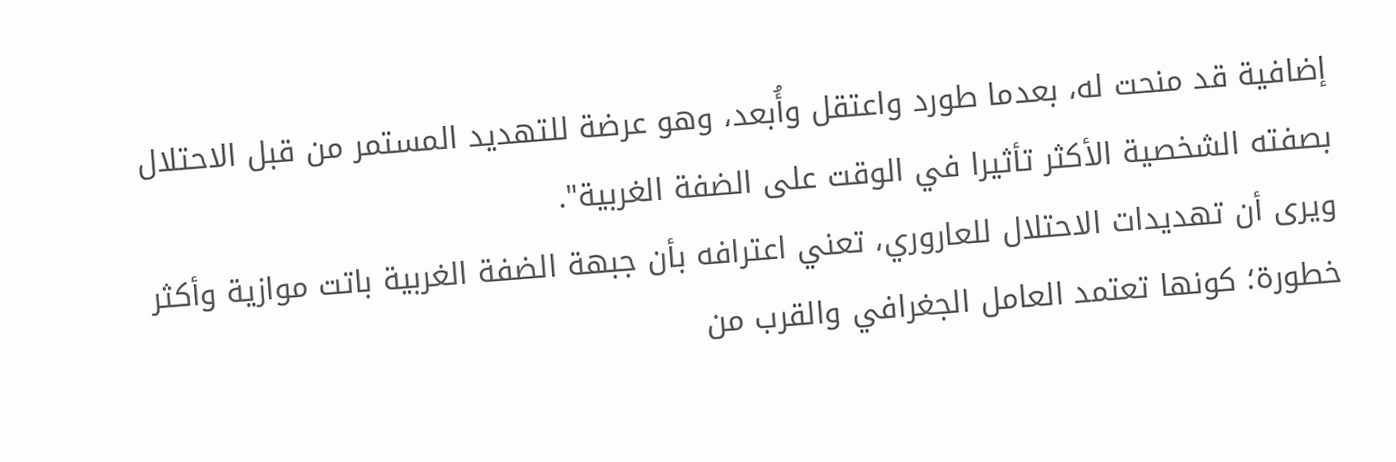إضافية قد منحت له، بعدما طورد واعتقل وأُبعد، وهو عرضة للتهديد المستمر من قبل الاحتلال بصفته الشخصية الأكثر تأثيرا في الوقت على الضفة الغربية".
ويرى أن تهديدات الاحتلال للعاروري، تعني اعترافه بأن جبهة الضفة الغربية باتت موازية وأكثر خطورة؛ كونها تعتمد العامل الجغرافي والقرب من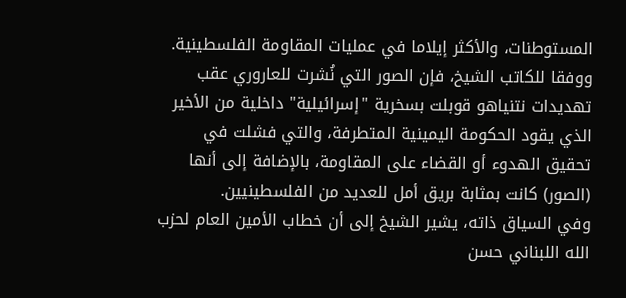المستوطنات، والأكثر إيلاما في عمليات المقاومة الفلسطينية.
ووفقا للكاتب الشيخ، فإن الصور التي نُشرت للعاروري عقب تهديدات نتنياهو قوبلت بسخرية "إسرائيلية" داخلية من الأخير الذي يقود الحكومة اليمينية المتطرفة، والتي فشلت في تحقيق الهدوء أو القضاء على المقاومة، بالإضافة إلى أنها (الصور) كانت بمثابة بريق أمل للعديد من الفلسطينيين.
وفي السياق ذاته، يشير الشيخ إلى أن خطاب الأمين العام لحزب الله اللبناني حسن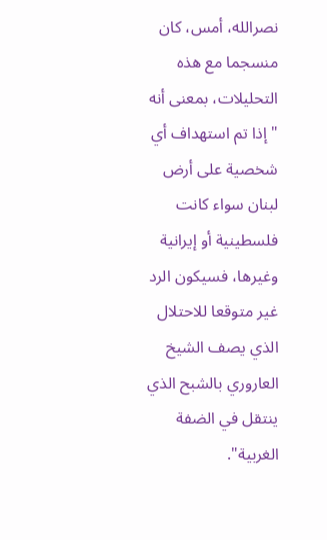نصرالله، أمس، كان منسجما مع هذه التحليلات، بمعنى أنه "إذا تم استهداف أي شخصية على أرض لبنان سواء كانت فلسطينية أو إيرانية وغيرها، فسيكون الرد غير متوقعا للاحتلال الذي يصف الشيخ العاروري بالشبح الذي ينتقل في الضفة الغربية".